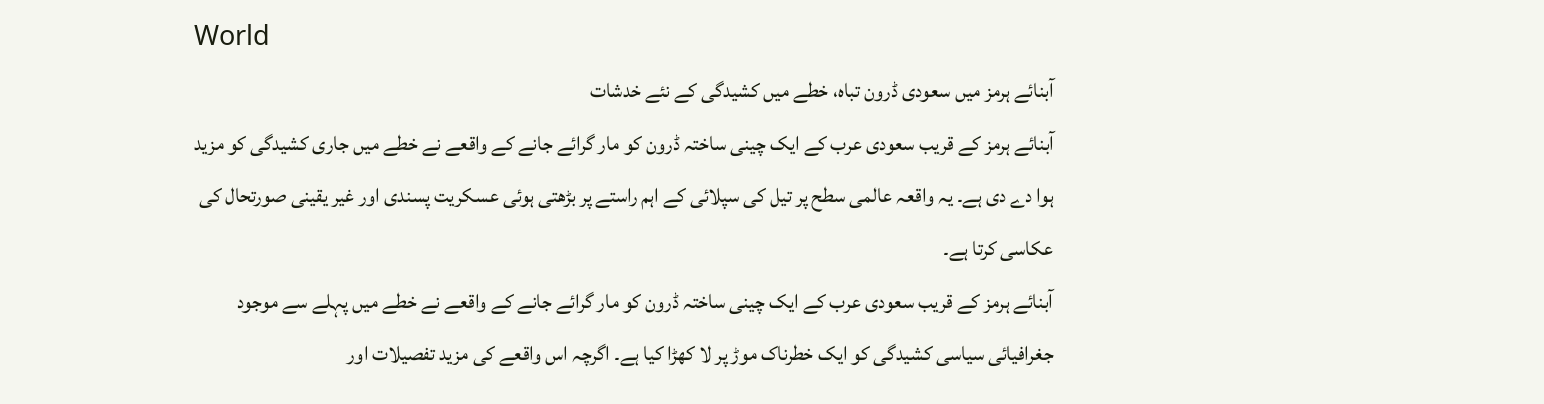World
آبنائے ہرمز میں سعودی ڈرون تباہ، خطے میں کشیدگی کے نئے خدشات
آبنائے ہرمز کے قریب سعودی عرب کے ایک چینی ساختہ ڈرون کو مار گرائے جانے کے واقعے نے خطے میں جاری کشیدگی کو مزید ہوا دے دی ہے۔ یہ واقعہ عالمی سطح پر تیل کی سپلائی کے اہم راستے پر بڑھتی ہوئی عسکریت پسندی اور غیر یقینی صورتحال کی عکاسی کرتا ہے۔
آبنائے ہرمز کے قریب سعودی عرب کے ایک چینی ساختہ ڈرون کو مار گرائے جانے کے واقعے نے خطے میں پہلے سے موجود جغرافیائی سیاسی کشیدگی کو ایک خطرناک موڑ پر لا کھڑا کیا ہے۔ اگرچہ اس واقعے کی مزید تفصیلات اور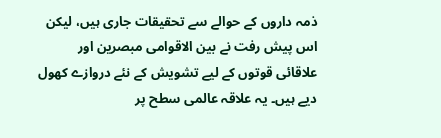ذمہ داروں کے حوالے سے تحقیقات جاری ہیں، لیکن اس پیش رفت نے بین الاقوامی مبصرین اور علاقائی قوتوں کے لیے تشویش کے نئے دروازے کھول دیے ہیں۔ یہ علاقہ عالمی سطح پر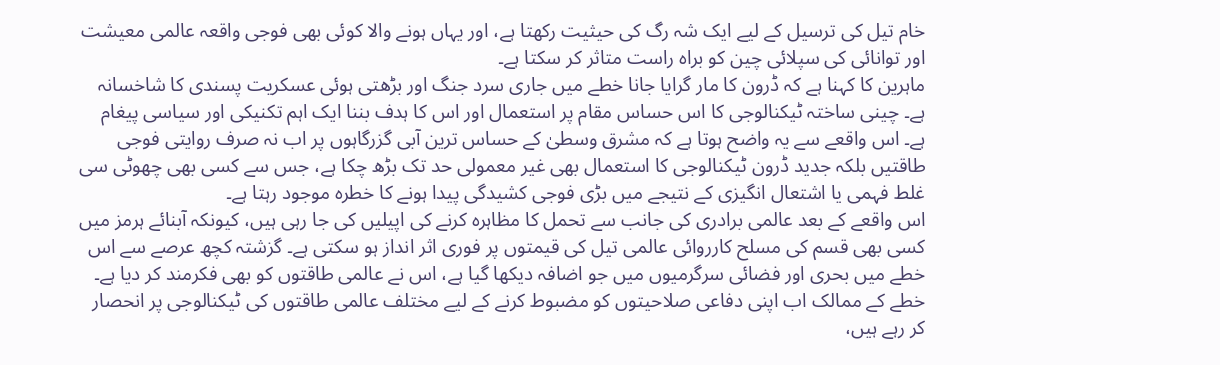خام تیل کی ترسیل کے لیے ایک شہ رگ کی حیثیت رکھتا ہے، اور یہاں ہونے والا کوئی بھی فوجی واقعہ عالمی معیشت اور توانائی کی سپلائی چین کو براہ راست متاثر کر سکتا ہے۔
ماہرین کا کہنا ہے کہ ڈرون کا مار گرایا جانا خطے میں جاری سرد جنگ اور بڑھتی ہوئی عسکریت پسندی کا شاخسانہ ہے۔ چینی ساختہ ٹیکنالوجی کا اس حساس مقام پر استعمال اور اس کا ہدف بننا ایک اہم تکنیکی اور سیاسی پیغام ہے۔ اس واقعے سے یہ واضح ہوتا ہے کہ مشرق وسطیٰ کے حساس ترین آبی گزرگاہوں پر اب نہ صرف روایتی فوجی طاقتیں بلکہ جدید ڈرون ٹیکنالوجی کا استعمال بھی غیر معمولی حد تک بڑھ چکا ہے، جس سے کسی بھی چھوٹی سی غلط فہمی یا اشتعال انگیزی کے نتیجے میں بڑی فوجی کشیدگی پیدا ہونے کا خطرہ موجود رہتا ہے۔
اس واقعے کے بعد عالمی برادری کی جانب سے تحمل کا مظاہرہ کرنے کی اپیلیں کی جا رہی ہیں، کیونکہ آبنائے ہرمز میں کسی بھی قسم کی مسلح کارروائی عالمی تیل کی قیمتوں پر فوری اثر انداز ہو سکتی ہے۔ گزشتہ کچھ عرصے سے اس خطے میں بحری اور فضائی سرگرمیوں میں جو اضافہ دیکھا گیا ہے، اس نے عالمی طاقتوں کو بھی فکرمند کر دیا ہے۔ خطے کے ممالک اب اپنی دفاعی صلاحیتوں کو مضبوط کرنے کے لیے مختلف عالمی طاقتوں کی ٹیکنالوجی پر انحصار کر رہے ہیں،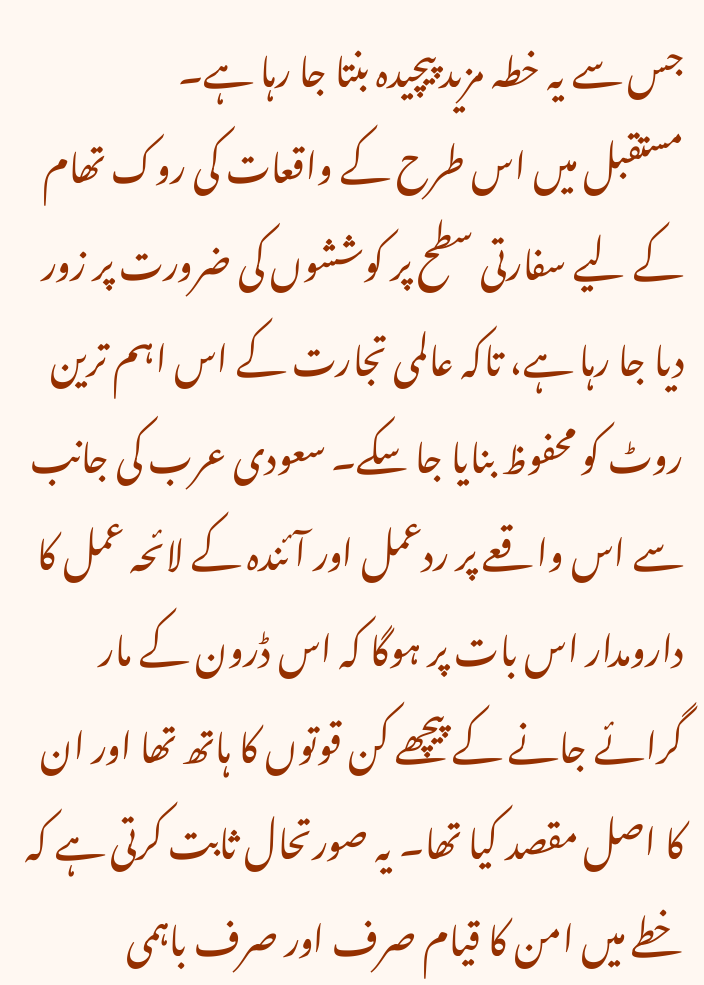جس سے یہ خطہ مزید پیچیدہ بنتا جا رہا ہے۔
مستقبل میں اس طرح کے واقعات کی روک تھام کے لیے سفارتی سطح پر کوششوں کی ضرورت پر زور دیا جا رہا ہے، تاکہ عالمی تجارت کے اس اہم ترین روٹ کو محفوظ بنایا جا سکے۔ سعودی عرب کی جانب سے اس واقعے پر ردعمل اور آئندہ کے لائحہ عمل کا دارومدار اس بات پر ہوگا کہ اس ڈرون کے مار گرائے جانے کے پیچھے کن قوتوں کا ہاتھ تھا اور ان کا اصل مقصد کیا تھا۔ یہ صورتحال ثابت کرتی ہے کہ خطے میں امن کا قیام صرف اور صرف باہمی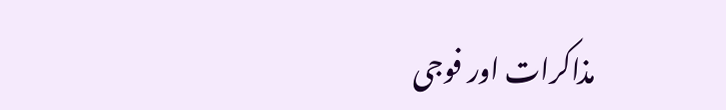مذاکرات اور فوجی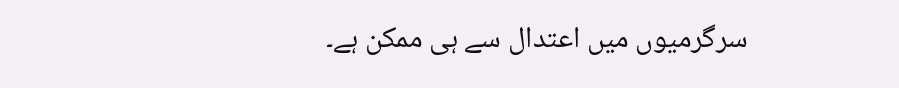سرگرمیوں میں اعتدال سے ہی ممکن ہے۔